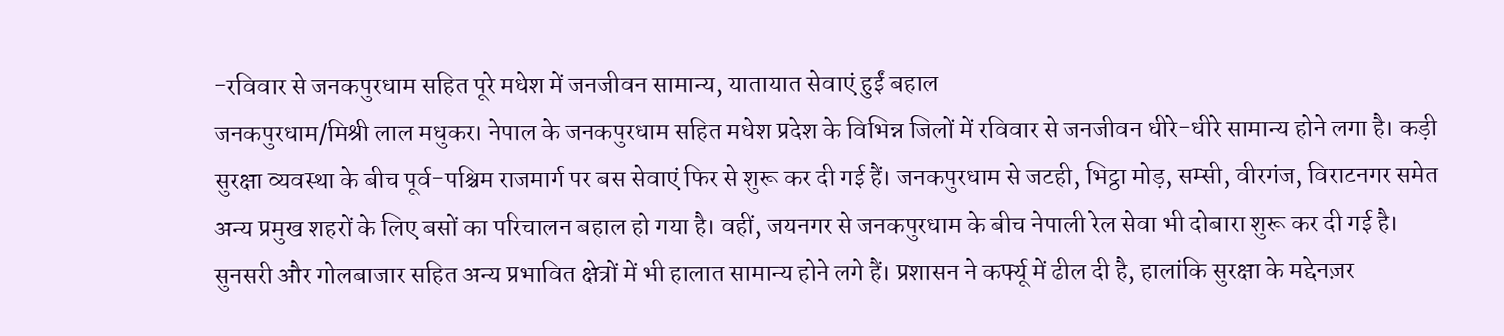-रविवार से जनकपुरधाम सहित पूरे मधेश में जनजीवन सामान्य, यातायात सेवाएं हुईं बहाल
जनकपुरधाम/मिश्री लाल मधुकर। नेपाल के जनकपुरधाम सहित मधेश प्रदेश के विभिन्न जिलों में रविवार से जनजीवन धीरे-धीरे सामान्य होने लगा है। कड़ी सुरक्षा व्यवस्था के बीच पूर्व-पश्चिम राजमार्ग पर बस सेवाएं फिर से शुरू कर दी गई हैं। जनकपुरधाम से जटही, भिट्ठा मोड़, सम्सी, वीरगंज, विराटनगर समेत अन्य प्रमुख शहरों के लिए बसों का परिचालन बहाल हो गया है। वहीं, जयनगर से जनकपुरधाम के बीच नेपाली रेल सेवा भी दोबारा शुरू कर दी गई है।
सुनसरी और गोलबाजार सहित अन्य प्रभावित क्षेत्रों में भी हालात सामान्य होने लगे हैं। प्रशासन ने कर्फ्यू में ढील दी है, हालांकि सुरक्षा के मद्देनज़र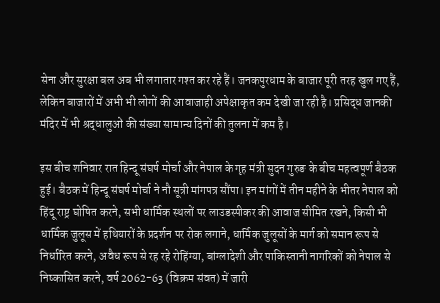सेना और सुरक्षा बल अब भी लगातार गश्त कर रहे हैं। जनकपुरधाम के बाजार पूरी तरह खुल गए हैं, लेकिन बाजारों में अभी भी लोगों की आवाजाही अपेक्षाकृत कम देखी जा रही है। प्रसिद्ध जानकी मंदिर में भी श्रद्धालुओं की संख्या सामान्य दिनों की तुलना में कम है।

इस बीच शनिवार रात हिन्दू संघर्ष मोर्चा और नेपाल के गृह मंत्री सुदन गुरुङ के बीच महत्वपूर्ण बैठक हुई। बैठक में हिन्दू संघर्ष मोर्चा ने नौ सूत्री मांगपत्र सौंपा। इन मांगों में तीन महीने के भीतर नेपाल को हिंदू राष्ट्र घोषित करने, सभी धार्मिक स्थलों पर लाउडस्पीकर की आवाज सीमित रखने, किसी भी धार्मिक जुलूस में हथियारों के प्रदर्शन पर रोक लगाने, धार्मिक जुलूसों के मार्ग को समान रूप से निर्धारित करने, अवैध रूप से रह रहे रोहिंग्या, बांग्लादेशी और पाकिस्तानी नागरिकों को नेपाल से निष्कासित करने, वर्ष 2062-63 (विक्रम संवत) में जारी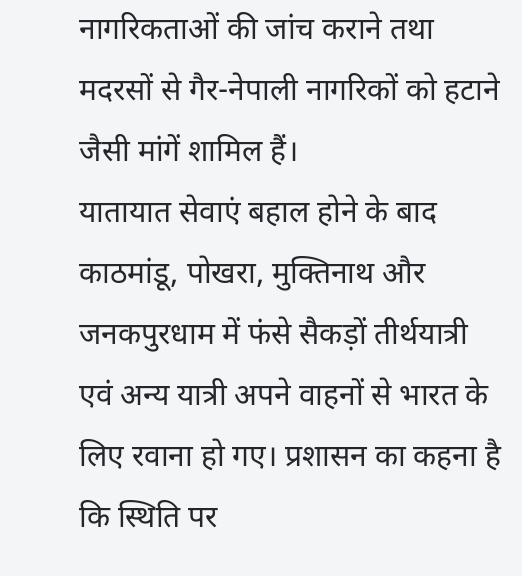नागरिकताओं की जांच कराने तथा मदरसों से गैर-नेपाली नागरिकों को हटाने जैसी मांगें शामिल हैं।
यातायात सेवाएं बहाल होने के बाद काठमांडू, पोखरा, मुक्तिनाथ और जनकपुरधाम में फंसे सैकड़ों तीर्थयात्री एवं अन्य यात्री अपने वाहनों से भारत के लिए रवाना हो गए। प्रशासन का कहना है कि स्थिति पर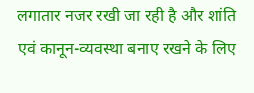लगातार नजर रखी जा रही है और शांति एवं कानून-व्यवस्था बनाए रखने के लिए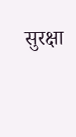सुरक्षा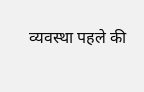व्यवस्था पहले की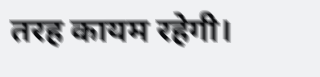तरह कायम रहेगी।